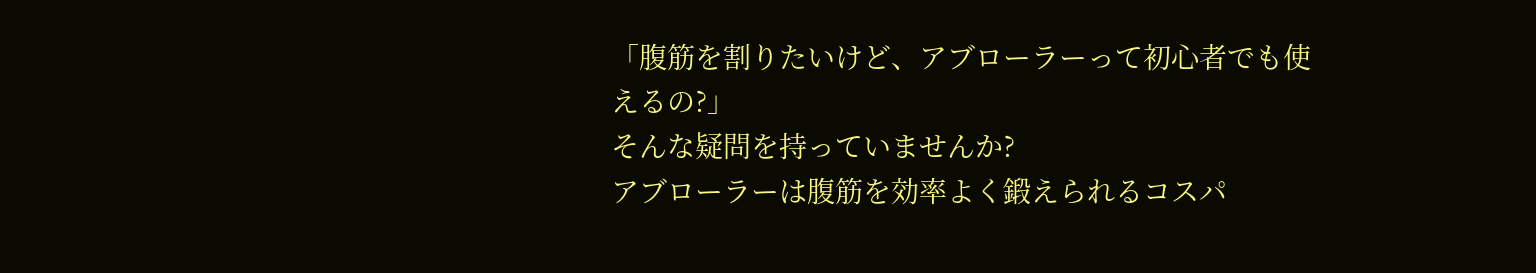「腹筋を割りたいけど、アブローラーって初心者でも使えるの?」
そんな疑問を持っていませんか?
アブローラーは腹筋を効率よく鍛えられるコスパ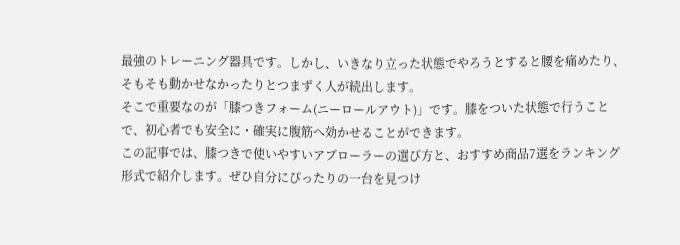最強のトレーニング器具です。しかし、いきなり立った状態でやろうとすると腰を痛めたり、そもそも動かせなかったりとつまずく人が続出します。
そこで重要なのが「膝つきフォーム(ニーロールアウト)」です。膝をついた状態で行うことで、初心者でも安全に・確実に腹筋へ効かせることができます。
この記事では、膝つきで使いやすいアブローラーの選び方と、おすすめ商品7選をランキング形式で紹介します。ぜひ自分にぴったりの一台を見つけ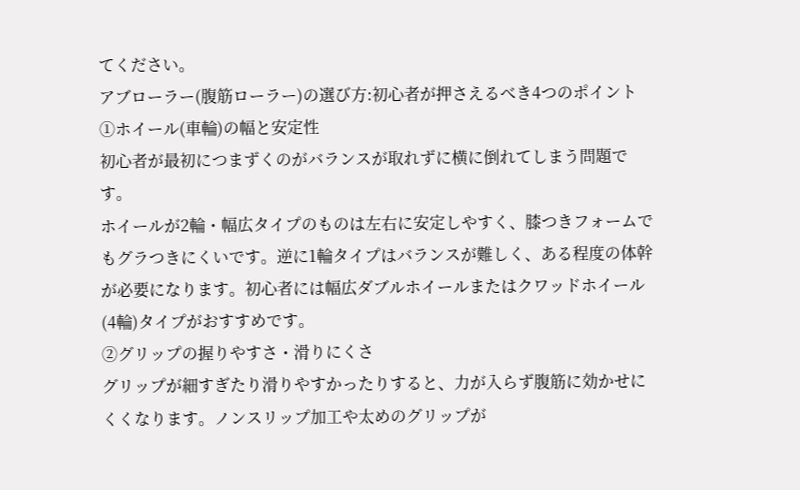てください。
アブローラー(腹筋ローラー)の選び方:初心者が押さえるべき4つのポイント
①ホイール(車輪)の幅と安定性
初心者が最初につまずくのがバランスが取れずに横に倒れてしまう問題です。
ホイールが2輪・幅広タイプのものは左右に安定しやすく、膝つきフォームでもグラつきにくいです。逆に1輪タイプはバランスが難しく、ある程度の体幹が必要になります。初心者には幅広ダブルホイールまたはクワッドホイール(4輪)タイプがおすすめです。
②グリップの握りやすさ・滑りにくさ
グリップが細すぎたり滑りやすかったりすると、力が入らず腹筋に効かせにくくなります。ノンスリップ加工や太めのグリップが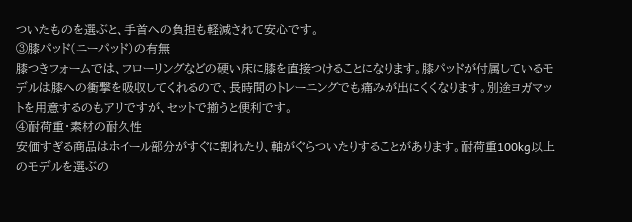ついたものを選ぶと、手首への負担も軽減されて安心です。
③膝パッド(ニーパッド)の有無
膝つきフォームでは、フローリングなどの硬い床に膝を直接つけることになります。膝パッドが付属しているモデルは膝への衝撃を吸収してくれるので、長時間のトレーニングでも痛みが出にくくなります。別途ヨガマットを用意するのもアリですが、セットで揃うと便利です。
④耐荷重・素材の耐久性
安価すぎる商品はホイール部分がすぐに割れたり、軸がぐらついたりすることがあります。耐荷重100kg以上のモデルを選ぶの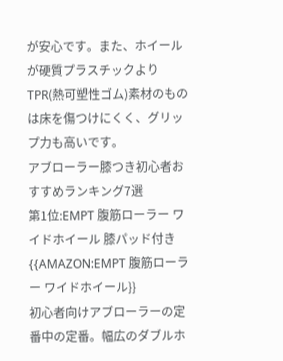が安心です。また、ホイールが硬質プラスチックよりTPR(熱可塑性ゴム)素材のものは床を傷つけにくく、グリップ力も高いです。
アブローラー膝つき初心者おすすめランキング7選
第1位:EMPT 腹筋ローラー ワイドホイール 膝パッド付き
{{AMAZON:EMPT 腹筋ローラー ワイドホイール}}
初心者向けアブローラーの定番中の定番。幅広のダブルホ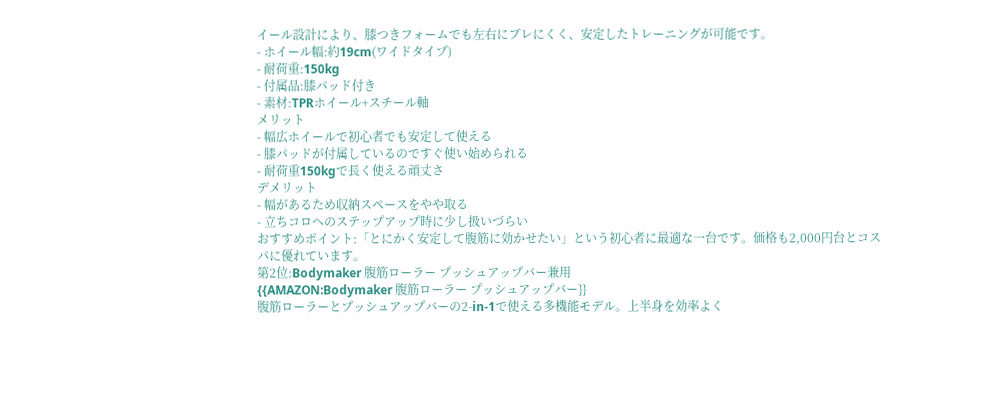イール設計により、膝つきフォームでも左右にブレにくく、安定したトレーニングが可能です。
- ホイール幅:約19cm(ワイドタイプ)
- 耐荷重:150kg
- 付属品:膝パッド付き
- 素材:TPRホイール+スチール軸
メリット
- 幅広ホイールで初心者でも安定して使える
- 膝パッドが付属しているのですぐ使い始められる
- 耐荷重150kgで長く使える頑丈さ
デメリット
- 幅があるため収納スペースをやや取る
- 立ちコロへのステップアップ時に少し扱いづらい
おすすめポイント:「とにかく安定して腹筋に効かせたい」という初心者に最適な一台です。価格も2,000円台とコスパに優れています。
第2位:Bodymaker 腹筋ローラー プッシュアップバー兼用
{{AMAZON:Bodymaker 腹筋ローラー プッシュアップバー}}
腹筋ローラーとプッシュアップバーの2-in-1で使える多機能モデル。上半身を効率よく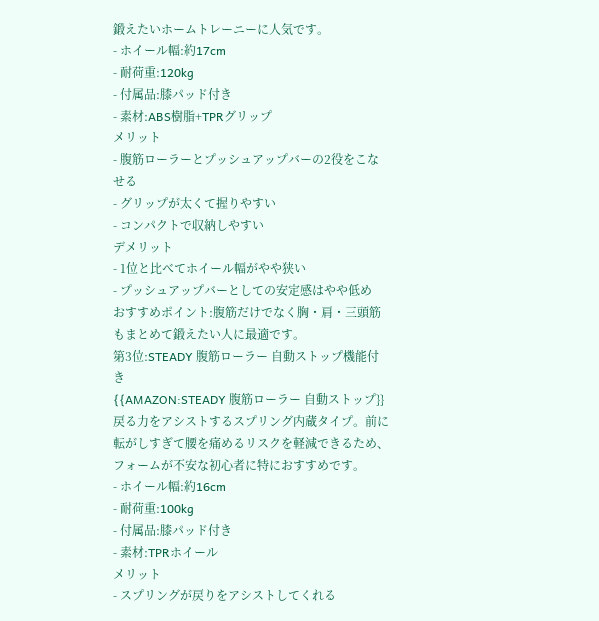鍛えたいホームトレーニーに人気です。
- ホイール幅:約17cm
- 耐荷重:120kg
- 付属品:膝パッド付き
- 素材:ABS樹脂+TPRグリップ
メリット
- 腹筋ローラーとプッシュアップバーの2役をこなせる
- グリップが太くて握りやすい
- コンパクトで収納しやすい
デメリット
- 1位と比べてホイール幅がやや狭い
- プッシュアップバーとしての安定感はやや低め
おすすめポイント:腹筋だけでなく胸・肩・三頭筋もまとめて鍛えたい人に最適です。
第3位:STEADY 腹筋ローラー 自動ストップ機能付き
{{AMAZON:STEADY 腹筋ローラー 自動ストップ}}
戻る力をアシストするスプリング内蔵タイプ。前に転がしすぎて腰を痛めるリスクを軽減できるため、フォームが不安な初心者に特におすすめです。
- ホイール幅:約16cm
- 耐荷重:100kg
- 付属品:膝パッド付き
- 素材:TPRホイール
メリット
- スプリングが戻りをアシストしてくれる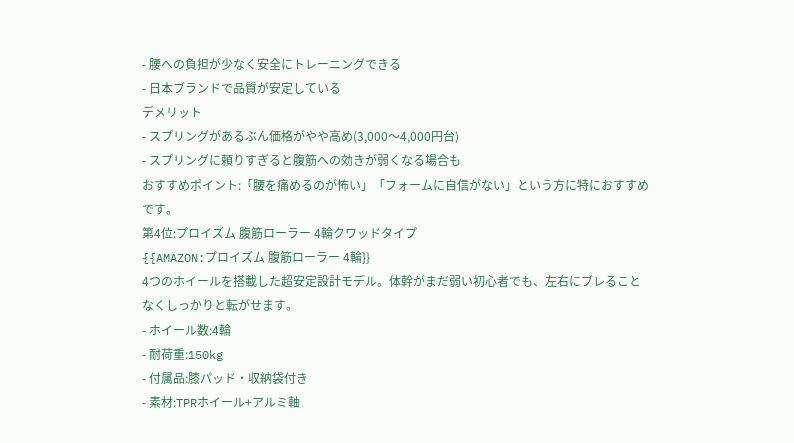- 腰への負担が少なく安全にトレーニングできる
- 日本ブランドで品質が安定している
デメリット
- スプリングがあるぶん価格がやや高め(3,000〜4,000円台)
- スプリングに頼りすぎると腹筋への効きが弱くなる場合も
おすすめポイント:「腰を痛めるのが怖い」「フォームに自信がない」という方に特におすすめです。
第4位:プロイズム 腹筋ローラー 4輪クワッドタイプ
{{AMAZON:プロイズム 腹筋ローラー 4輪}}
4つのホイールを搭載した超安定設計モデル。体幹がまだ弱い初心者でも、左右にブレることなくしっかりと転がせます。
- ホイール数:4輪
- 耐荷重:150kg
- 付属品:膝パッド・収納袋付き
- 素材:TPRホイール+アルミ軸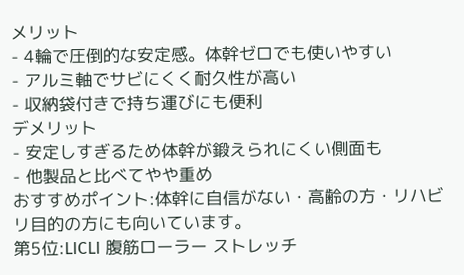メリット
- 4輪で圧倒的な安定感。体幹ゼロでも使いやすい
- アルミ軸でサビにくく耐久性が高い
- 収納袋付きで持ち運びにも便利
デメリット
- 安定しすぎるため体幹が鍛えられにくい側面も
- 他製品と比べてやや重め
おすすめポイント:体幹に自信がない・高齢の方・リハビリ目的の方にも向いています。
第5位:LICLI 腹筋ローラー ストレッチ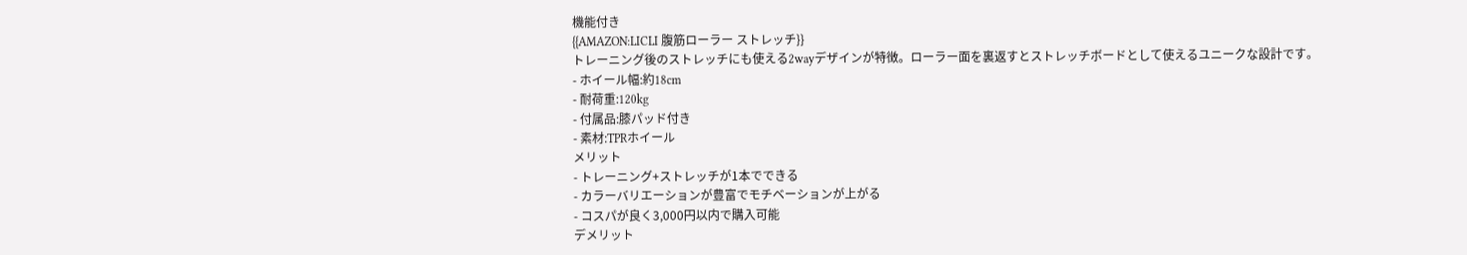機能付き
{{AMAZON:LICLI 腹筋ローラー ストレッチ}}
トレーニング後のストレッチにも使える2wayデザインが特徴。ローラー面を裏返すとストレッチボードとして使えるユニークな設計です。
- ホイール幅:約18cm
- 耐荷重:120kg
- 付属品:膝パッド付き
- 素材:TPRホイール
メリット
- トレーニング+ストレッチが1本でできる
- カラーバリエーションが豊富でモチベーションが上がる
- コスパが良く3,000円以内で購入可能
デメリット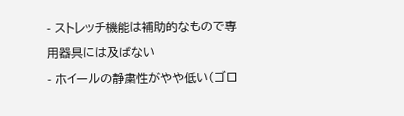- ストレッチ機能は補助的なもので専用器具には及ばない
- ホイールの静粛性がやや低い(ゴロ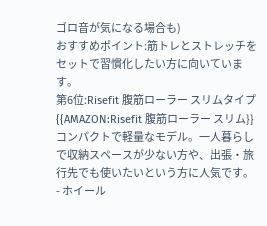ゴロ音が気になる場合も)
おすすめポイント:筋トレとストレッチをセットで習慣化したい方に向いています。
第6位:Risefit 腹筋ローラー スリムタイプ
{{AMAZON:Risefit 腹筋ローラー スリム}}
コンパクトで軽量なモデル。一人暮らしで収納スペースが少ない方や、出張・旅行先でも使いたいという方に人気です。
- ホイール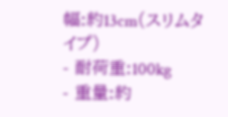幅:約13cm(スリムタイプ)
- 耐荷重:100kg
- 重量:約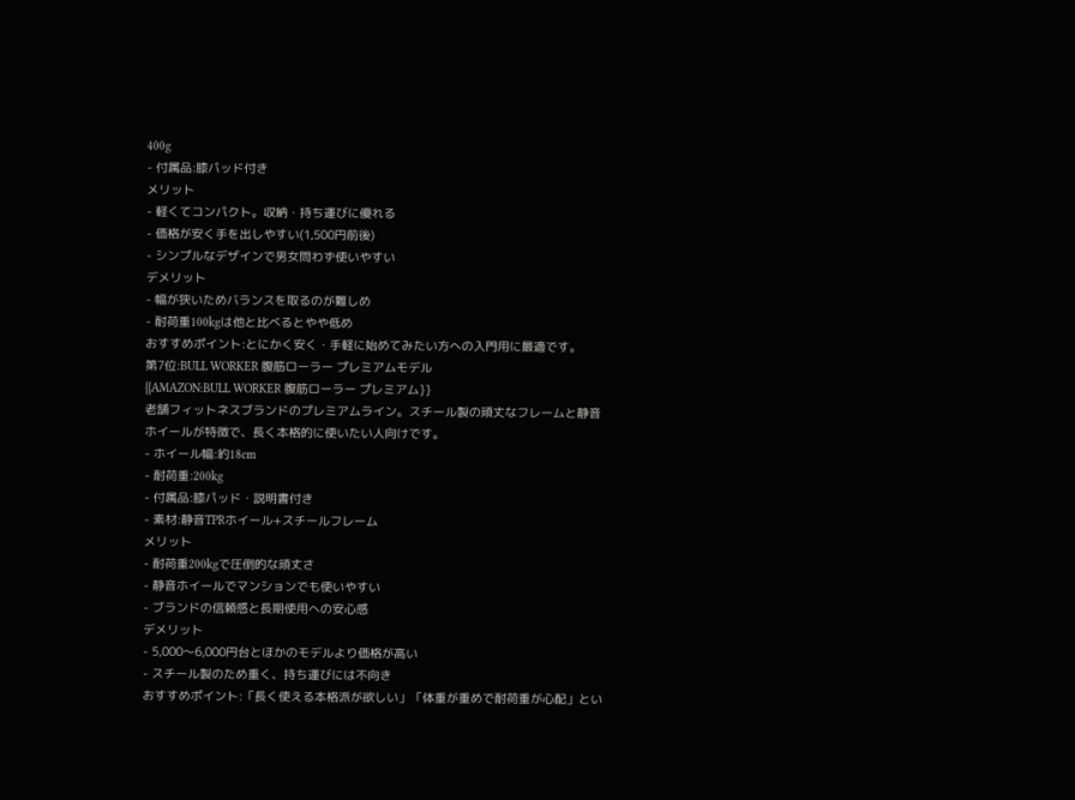400g
- 付属品:膝パッド付き
メリット
- 軽くてコンパクト。収納・持ち運びに優れる
- 価格が安く手を出しやすい(1,500円前後)
- シンプルなデザインで男女問わず使いやすい
デメリット
- 幅が狭いためバランスを取るのが難しめ
- 耐荷重100kgは他と比べるとやや低め
おすすめポイント:とにかく安く・手軽に始めてみたい方への入門用に最適です。
第7位:BULL WORKER 腹筋ローラー プレミアムモデル
{{AMAZON:BULL WORKER 腹筋ローラー プレミアム}}
老舗フィットネスブランドのプレミアムライン。スチール製の頑丈なフレームと静音ホイールが特徴で、長く本格的に使いたい人向けです。
- ホイール幅:約18cm
- 耐荷重:200kg
- 付属品:膝パッド・説明書付き
- 素材:静音TPRホイール+スチールフレーム
メリット
- 耐荷重200kgで圧倒的な頑丈さ
- 静音ホイールでマンションでも使いやすい
- ブランドの信頼感と長期使用への安心感
デメリット
- 5,000〜6,000円台とほかのモデルより価格が高い
- スチール製のため重く、持ち運びには不向き
おすすめポイント:「長く使える本格派が欲しい」「体重が重めで耐荷重が心配」とい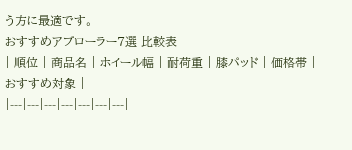う方に最適です。
おすすめアブローラー7選 比較表
| 順位 | 商品名 | ホイール幅 | 耐荷重 | 膝パッド | 価格帯 | おすすめ対象 |
|---|---|---|---|---|---|---|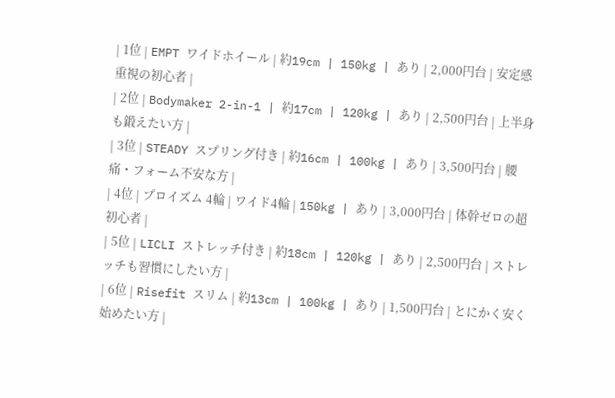| 1位 | EMPT ワイドホイール | 約19cm | 150kg | あり | 2,000円台 | 安定感重視の初心者 |
| 2位 | Bodymaker 2-in-1 | 約17cm | 120kg | あり | 2,500円台 | 上半身も鍛えたい方 |
| 3位 | STEADY スプリング付き | 約16cm | 100kg | あり | 3,500円台 | 腰痛・フォーム不安な方 |
| 4位 | プロイズム 4輪 | ワイド4輪 | 150kg | あり | 3,000円台 | 体幹ゼロの超初心者 |
| 5位 | LICLI ストレッチ付き | 約18cm | 120kg | あり | 2,500円台 | ストレッチも習慣にしたい方 |
| 6位 | Risefit スリム | 約13cm | 100kg | あり | 1,500円台 | とにかく安く始めたい方 |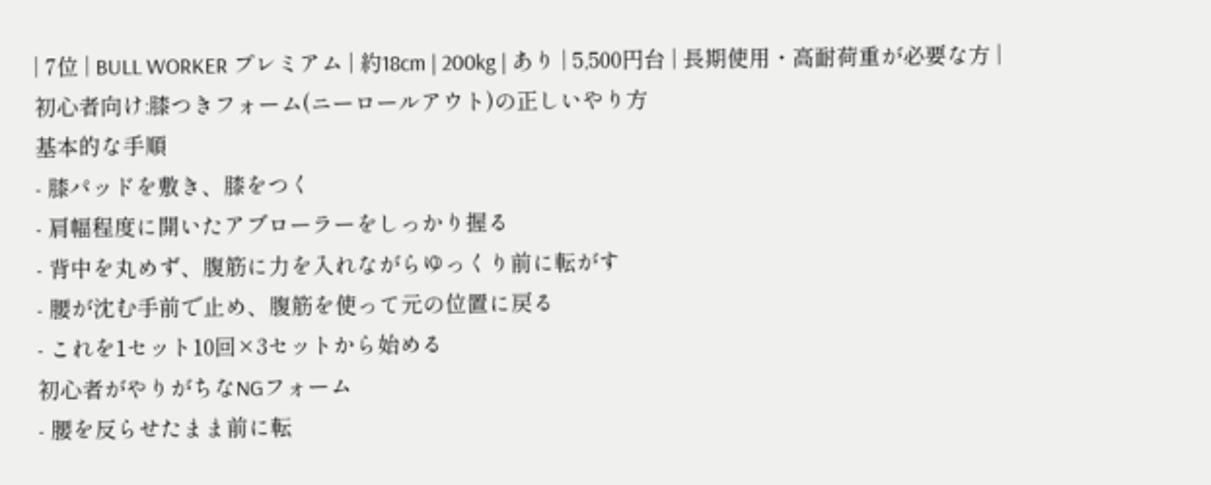| 7位 | BULL WORKER プレミアム | 約18cm | 200kg | あり | 5,500円台 | 長期使用・高耐荷重が必要な方 |
初心者向け:膝つきフォーム(ニーロールアウト)の正しいやり方
基本的な手順
- 膝パッドを敷き、膝をつく
- 肩幅程度に開いたアブローラーをしっかり握る
- 背中を丸めず、腹筋に力を入れながらゆっくり前に転がす
- 腰が沈む手前で止め、腹筋を使って元の位置に戻る
- これを1セット10回×3セットから始める
初心者がやりがちなNGフォーム
- 腰を反らせたまま前に転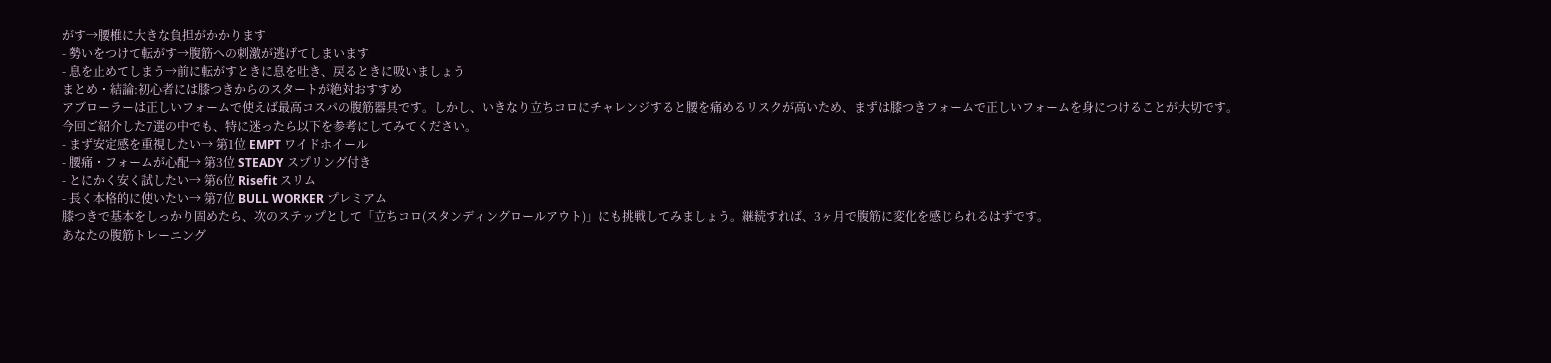がす→腰椎に大きな負担がかかります
- 勢いをつけて転がす→腹筋への刺激が逃げてしまいます
- 息を止めてしまう→前に転がすときに息を吐き、戻るときに吸いましょう
まとめ・結論:初心者には膝つきからのスタートが絶対おすすめ
アブローラーは正しいフォームで使えば最高コスパの腹筋器具です。しかし、いきなり立ちコロにチャレンジすると腰を痛めるリスクが高いため、まずは膝つきフォームで正しいフォームを身につけることが大切です。
今回ご紹介した7選の中でも、特に迷ったら以下を参考にしてみてください。
- まず安定感を重視したい→ 第1位 EMPT ワイドホイール
- 腰痛・フォームが心配→ 第3位 STEADY スプリング付き
- とにかく安く試したい→ 第6位 Risefit スリム
- 長く本格的に使いたい→ 第7位 BULL WORKER プレミアム
膝つきで基本をしっかり固めたら、次のステップとして「立ちコロ(スタンディングロールアウト)」にも挑戦してみましょう。継続すれば、3ヶ月で腹筋に変化を感じられるはずです。
あなたの腹筋トレーニング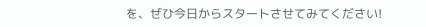を、ぜひ今日からスタートさせてみてください!